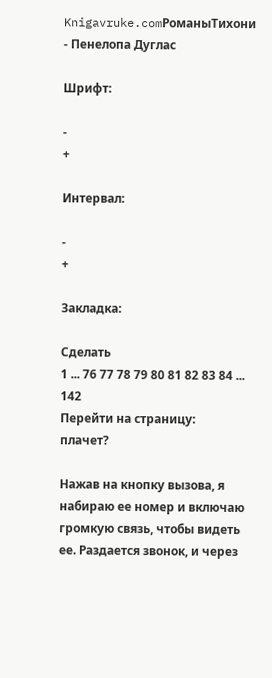Knigavruke.comРоманыТихони - Пенелопа Дуглас

Шрифт:

-
+

Интервал:

-
+

Закладка:

Сделать
1 ... 76 77 78 79 80 81 82 83 84 ... 142
Перейти на страницу:
плачет?

Нажав на кнопку вызова, я набираю ее номер и включаю громкую связь, чтобы видеть ее. Раздается звонок, и через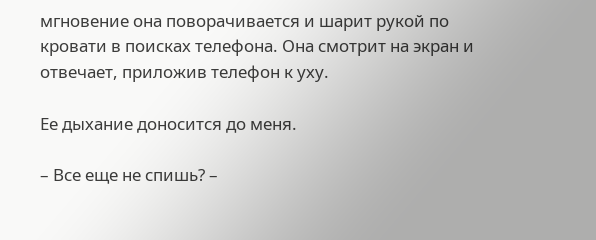мгновение она поворачивается и шарит рукой по кровати в поисках телефона. Она смотрит на экран и отвечает, приложив телефон к уху.

Ее дыхание доносится до меня.

– Все еще не спишь? –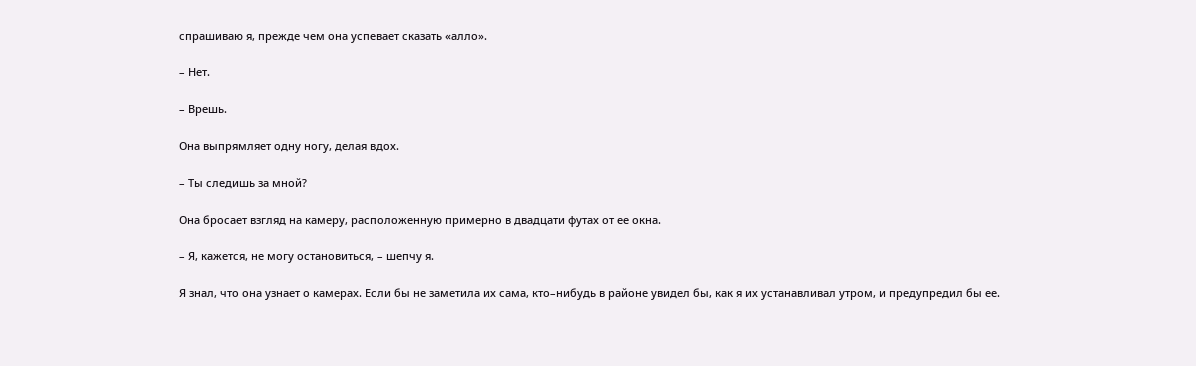спрашиваю я, прежде чем она успевает сказать «алло».

– Нет.

– Врешь.

Она выпрямляет одну ногу, делая вдох.

– Ты следишь за мной?

Она бросает взгляд на камеру, расположенную примерно в двадцати футах от ее окна.

– Я, кажется, не могу остановиться, – шепчу я.

Я знал, что она узнает о камерах. Если бы не заметила их сама, кто–нибудь в районе увидел бы, как я их устанавливал утром, и предупредил бы ее.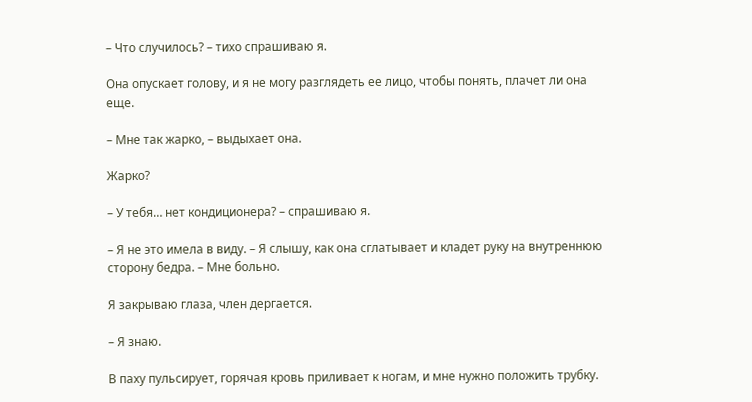– Что случилось? – тихо спрашиваю я.

Она опускает голову, и я не могу разглядеть ее лицо, чтобы понять, плачет ли она еще.

– Мне так жарко, – выдыхает она.

Жарко?

– У тебя… нет кондиционера? – спрашиваю я.

– Я не это имела в виду. – Я слышу, как она сглатывает и кладет руку на внутреннюю сторону бедра. – Мне больно.

Я закрываю глаза, член дергается.

– Я знаю.

В паху пульсирует, горячая кровь приливает к ногам, и мне нужно положить трубку.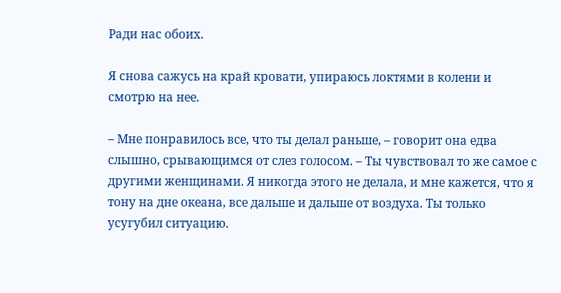Ради нас обоих.

Я снова сажусь на край кровати, упираюсь локтями в колени и смотрю на нее.

– Мне понравилось все, что ты делал раньше, – говорит она едва слышно, срывающимся от слез голосом. – Ты чувствовал то же самое с другими женщинами. Я никогда этого не делала, и мне кажется, что я тону на дне океана, все дальше и дальше от воздуха. Ты только усугубил ситуацию.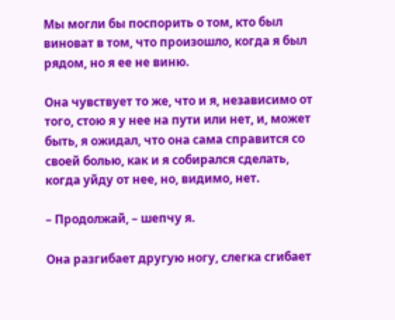Мы могли бы поспорить о том, кто был виноват в том, что произошло, когда я был рядом, но я ее не виню.

Она чувствует то же, что и я, независимо от того, стою я у нее на пути или нет, и, может быть, я ожидал, что она сама справится со своей болью, как и я собирался сделать, когда уйду от нее, но, видимо, нет.

– Продолжай, – шепчу я.

Она разгибает другую ногу, слегка сгибает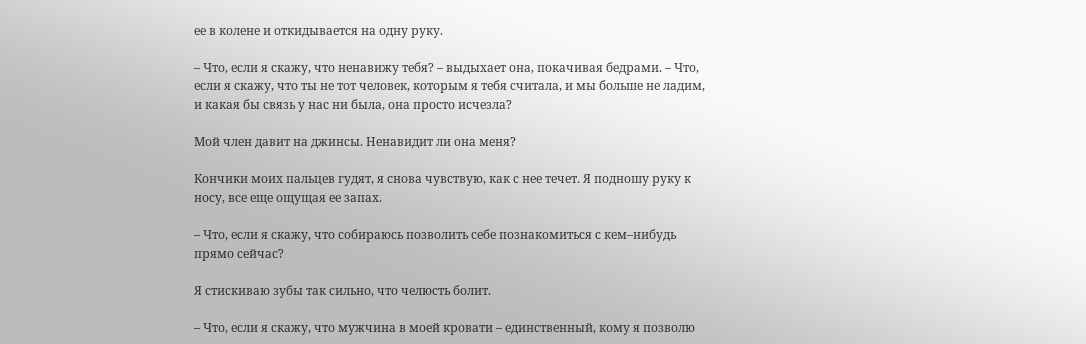ее в колене и откидывается на одну руку.

– Что, если я скажу, что ненавижу тебя? – выдыхает она, покачивая бедрами. – Что, если я скажу, что ты не тот человек, которым я тебя считала, и мы больше не ладим, и какая бы связь у нас ни была, она просто исчезла?

Мой член давит на джинсы. Ненавидит ли она меня?

Кончики моих пальцев гудят, я снова чувствую, как с нее течет. Я подношу руку к носу, все еще ощущая ее запах.

– Что, если я скажу, что собираюсь позволить себе познакомиться с кем–нибудь прямо сейчас?

Я стискиваю зубы так сильно, что челюсть болит.

– Что, если я скажу, что мужчина в моей кровати – единственный, кому я позволю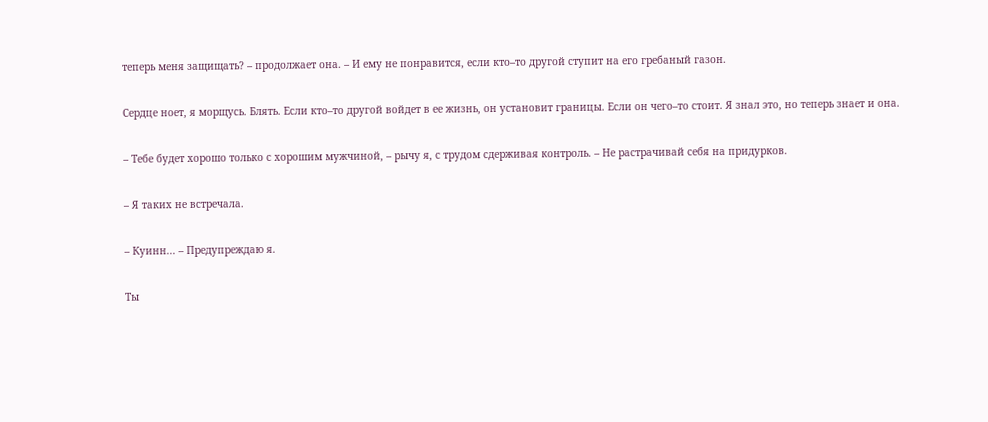теперь меня защищать? – продолжает она. – И ему не понравится, если кто–то другой ступит на его гребаный газон.

Сердце ноет, я морщусь. Блять. Если кто–то другой войдет в ее жизнь, он установит границы. Если он чего–то стоит. Я знал это, но теперь знает и она.

– Тебе будет хорошо только с хорошим мужчиной, – рычу я, с трудом сдерживая контроль. – Не растрачивай себя на придурков.

– Я таких не встречала.

– Куинн... – Предупреждаю я.

Ты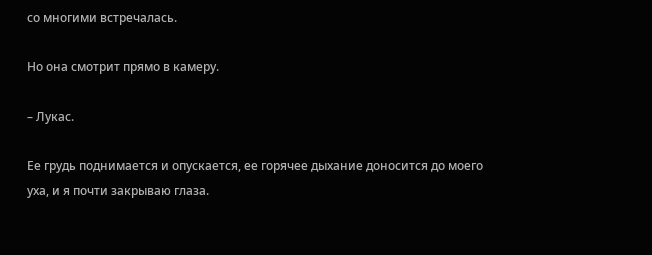со многими встречалась.

Но она смотрит прямо в камеру.

– Лукас.

Ее грудь поднимается и опускается, ее горячее дыхание доносится до моего уха, и я почти закрываю глаза.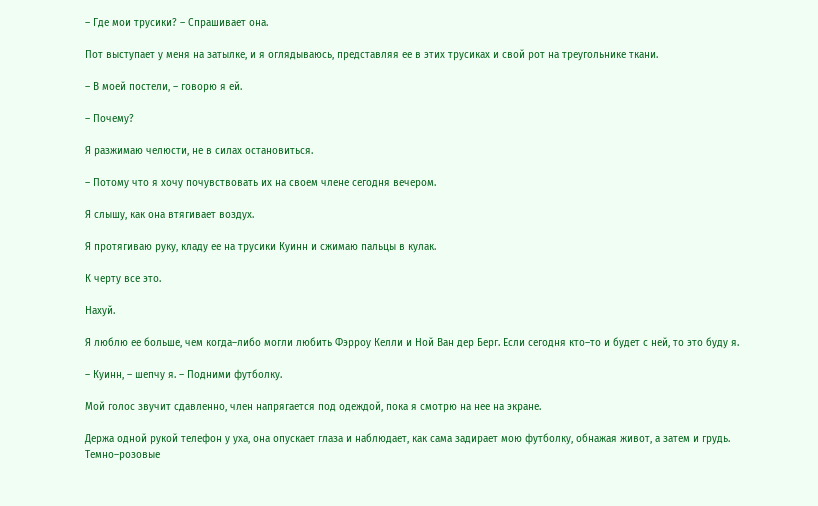– Где мои трусики? – Спрашивает она.

Пот выступает у меня на затылке, и я оглядываюсь, представляя ее в этих трусиках и свой рот на треугольнике ткани.

– В моей постели, – говорю я ей.

– Почему?

Я разжимаю челюсти, не в силах остановиться.

– Потому что я хочу почувствовать их на своем члене сегодня вечером.

Я слышу, как она втягивает воздух.

Я протягиваю руку, кладу ее на трусики Куинн и сжимаю пальцы в кулак.

К черту все это.

Нахуй.

Я люблю ее больше, чем когда–либо могли любить Фэрроу Келли и Ной Ван дер Берг. Если сегодня кто–то и будет с ней, то это буду я.

– Куинн, – шепчу я. – Подними футболку.

Мой голос звучит сдавленно, член напрягается под одеждой, пока я смотрю на нее на экране.

Держа одной рукой телефон у уха, она опускает глаза и наблюдает, как сама задирает мою футболку, обнажая живот, а затем и грудь. Темно–розовые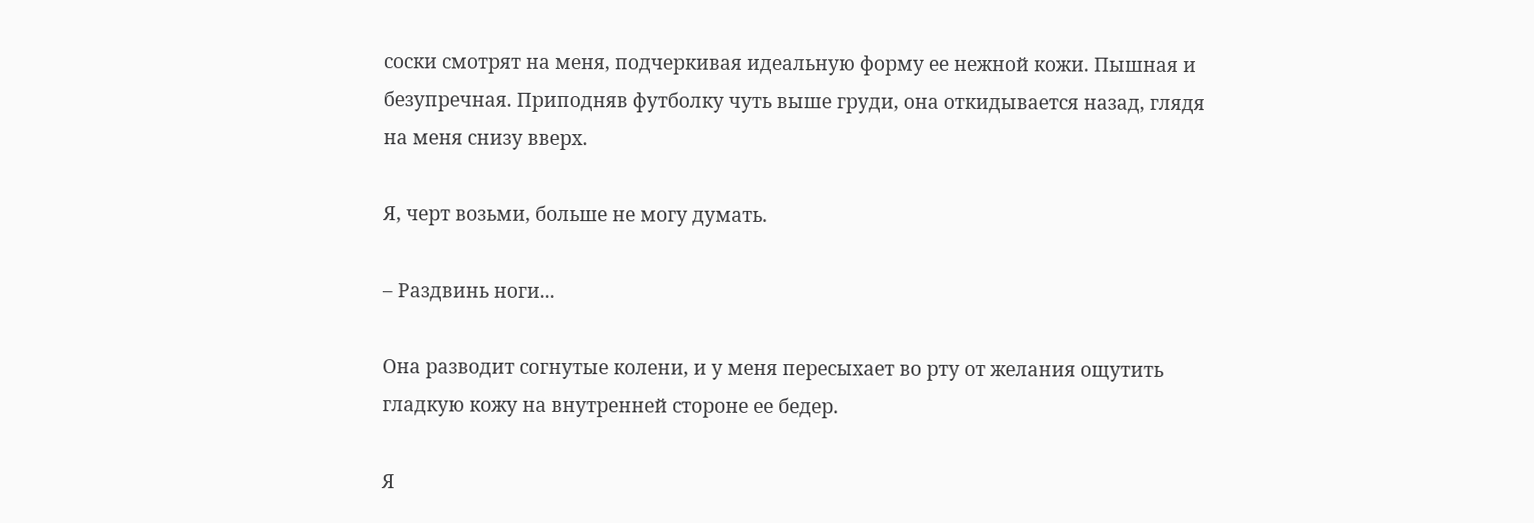соски смотрят на меня, подчеркивая идеальную форму ее нежной кожи. Пышная и безупречная. Приподняв футболку чуть выше груди, она откидывается назад, глядя на меня снизу вверх.

Я, черт возьми, больше не могу думать.

– Раздвинь ноги...

Она разводит согнутые колени, и у меня пересыхает во рту от желания ощутить гладкую кожу на внутренней стороне ее бедер.

Я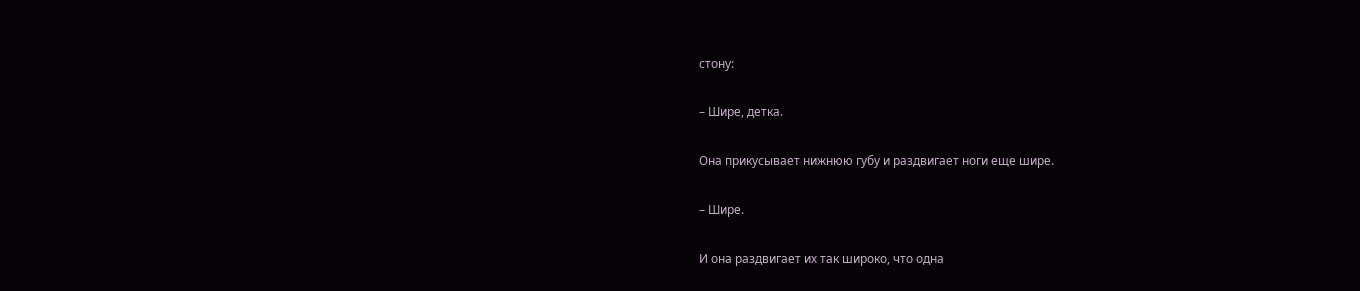стону:

– Шире, детка.

Она прикусывает нижнюю губу и раздвигает ноги еще шире.

– Шире.

И она раздвигает их так широко, что одна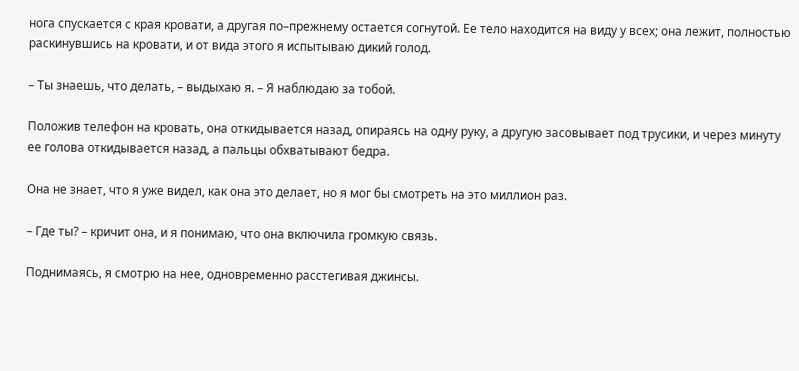нога спускается с края кровати, а другая по–прежнему остается согнутой. Ее тело находится на виду у всех; она лежит, полностью раскинувшись на кровати, и от вида этого я испытываю дикий голод.

– Ты знаешь, что делать, – выдыхаю я. – Я наблюдаю за тобой.

Положив телефон на кровать, она откидывается назад, опираясь на одну руку, а другую засовывает под трусики, и через минуту ее голова откидывается назад, а пальцы обхватывают бедра.

Она не знает, что я уже видел, как она это делает, но я мог бы смотреть на это миллион раз.

– Где ты? – кричит она, и я понимаю, что она включила громкую связь.

Поднимаясь, я смотрю на нее, одновременно расстегивая джинсы.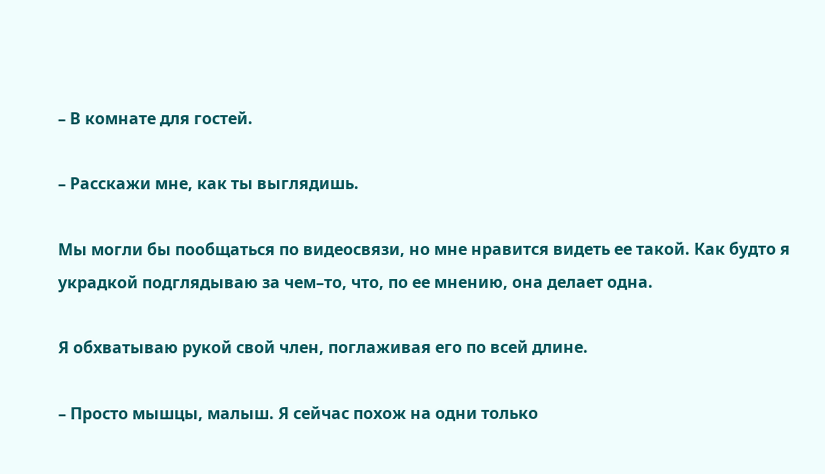– В комнате для гостей.

– Расскажи мне, как ты выглядишь.

Мы могли бы пообщаться по видеосвязи, но мне нравится видеть ее такой. Как будто я украдкой подглядываю за чем–то, что, по ее мнению, она делает одна.

Я обхватываю рукой свой член, поглаживая его по всей длине.

– Просто мышцы, малыш. Я сейчас похож на одни только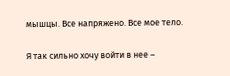мышцы. Все напряжено. Все мое тело.

Я так сильно хочу войти в нее –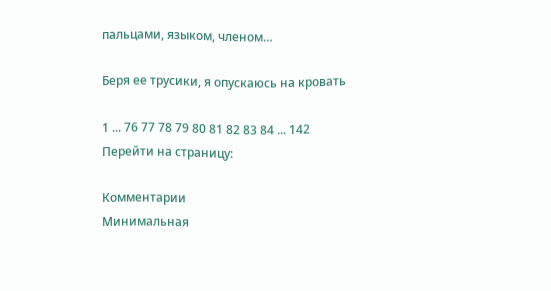пальцами, языком, членом…

Беря ее трусики, я опускаюсь на кровать

1 ... 76 77 78 79 80 81 82 83 84 ... 142
Перейти на страницу:

Комментарии
Минимальная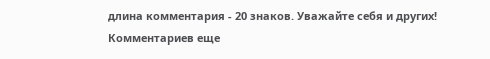длина комментария - 20 знаков. Уважайте себя и других!
Комментариев еще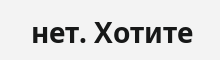нет. Хотите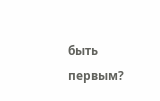быть первым?